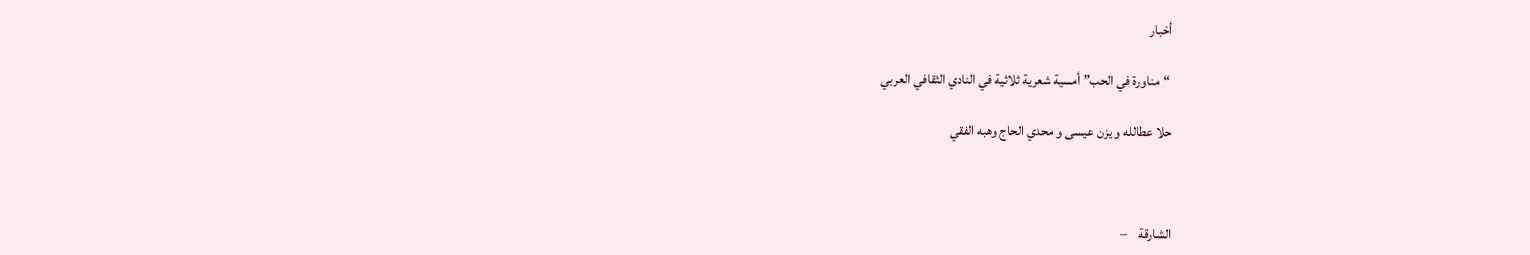أخبار

 “مناورة في الحب” أمسية شعرية ثلاثية في النادي الثقافي العربي

حلا عطالله و يزن عيسى و محدي الحاج وهبه الفقي



الشارقة    –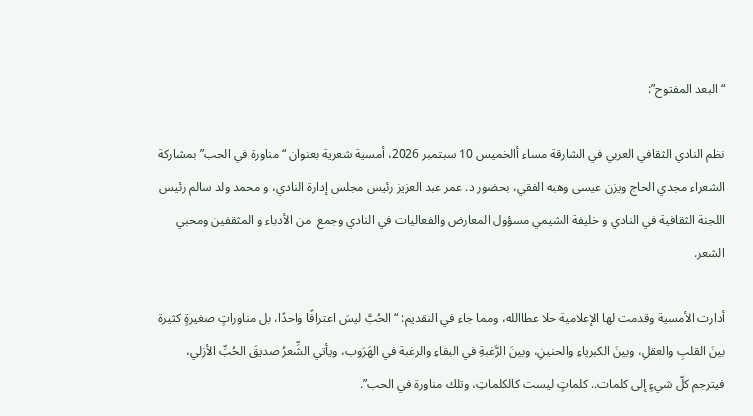“البعد المفتوح”:

نظم النادي الثقافي العربي في الشارقة مساء أالخميس 10 سبتمبر 2026، أمسية شعرية بعنوان “مناورة في الحب” بمشاركة الشعراء مجدي الحاج ويزن عيسى وهبه الفقي، بحضور د. عمر عبد العزيز رئيس مجلس إدارة النادي، و محمد ولد سالم رئيس اللجنة الثقافية في النادي و خليفة الشيمي مسؤول المعارض والفعاليات في النادي وجمع  من الأدباء و المثقفين ومحبي الشعر.

أدارت الأمسية وقدمت لها الإعلامية حلا عطاالله، ومما جاء في النقديم: “الحُبَّ ليسَ اعترافًا واحدًا، بل مناوراتٍ صغيرةٍ كثيرة بينَ القلبِ والعقلِ، وبينَ الكبرياءِ والحنينِ، وبينَ الرَّغبةِ في البقاءِ والرغبة في الهَرَوب، ويأتي الشِّعرُ صديقَ الحُبِّ الأزلي، فيترجم كلّ شيءٍ إلى كلمات.. كلماتٍ ليست كالكلماتِ، وتلك مناورة في الحب”.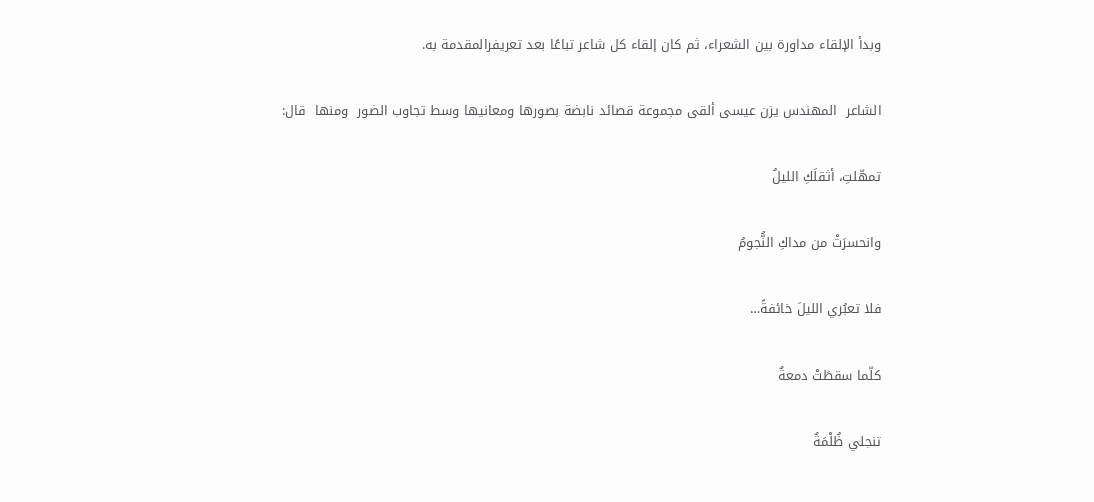وبدأ الإلقاء مداورة بين الشعراء، ثم كان إلقاء كل شاعر تباعًا بعد تعريفرالمقدمة به.

الشاعر  المهندس يزن عيسى ألقى مجموعة قصائد نابضة بصورها ومعانيها وسط تجاوب الضور  ومنها  قال:

تمهّلتِ، أثقلَكِ الليلُ

وانحسرَتْ من مداكِ النُّجومُ

فلا تعبُري الليلَ خائفةً…

كلّما سقطَتْ دمعةٌ

تنجلي ظُلْمَةٌ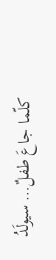كلّما جاعَ طفلٌ… سيولَدُ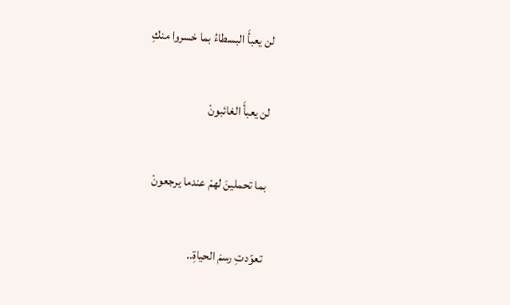لن يعبأَ البسطاءُ بما خسروا منكِ

لن يعبأَ الغائبونْ

بما تحملينَ لهمْ عندما يرجعونْ

تعوّدتِ رسمَ الحياةِ..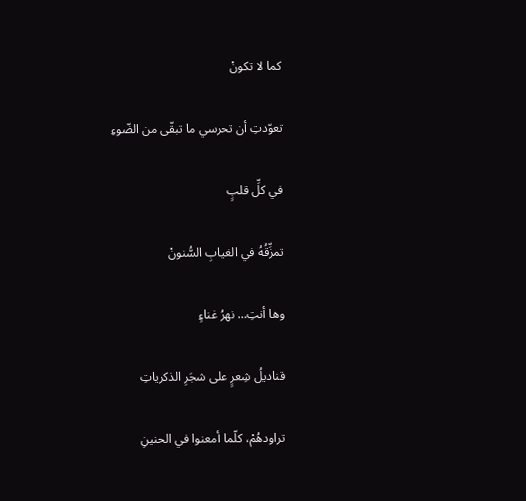كما لا تكونْ

تعوّدتِ أن تحرسي ما تبقّى من الضّوءِ

في كلِّ قلبٍ

تمزِّقُهُ في الغيابِ السُّنونْ

وها أنتِ… نهرُ غناءٍ

قناديلُ شِعرٍ على شجَرِ الذكرياتِ

تراودهُمْ، كلّما أمعنوا في الحنينِ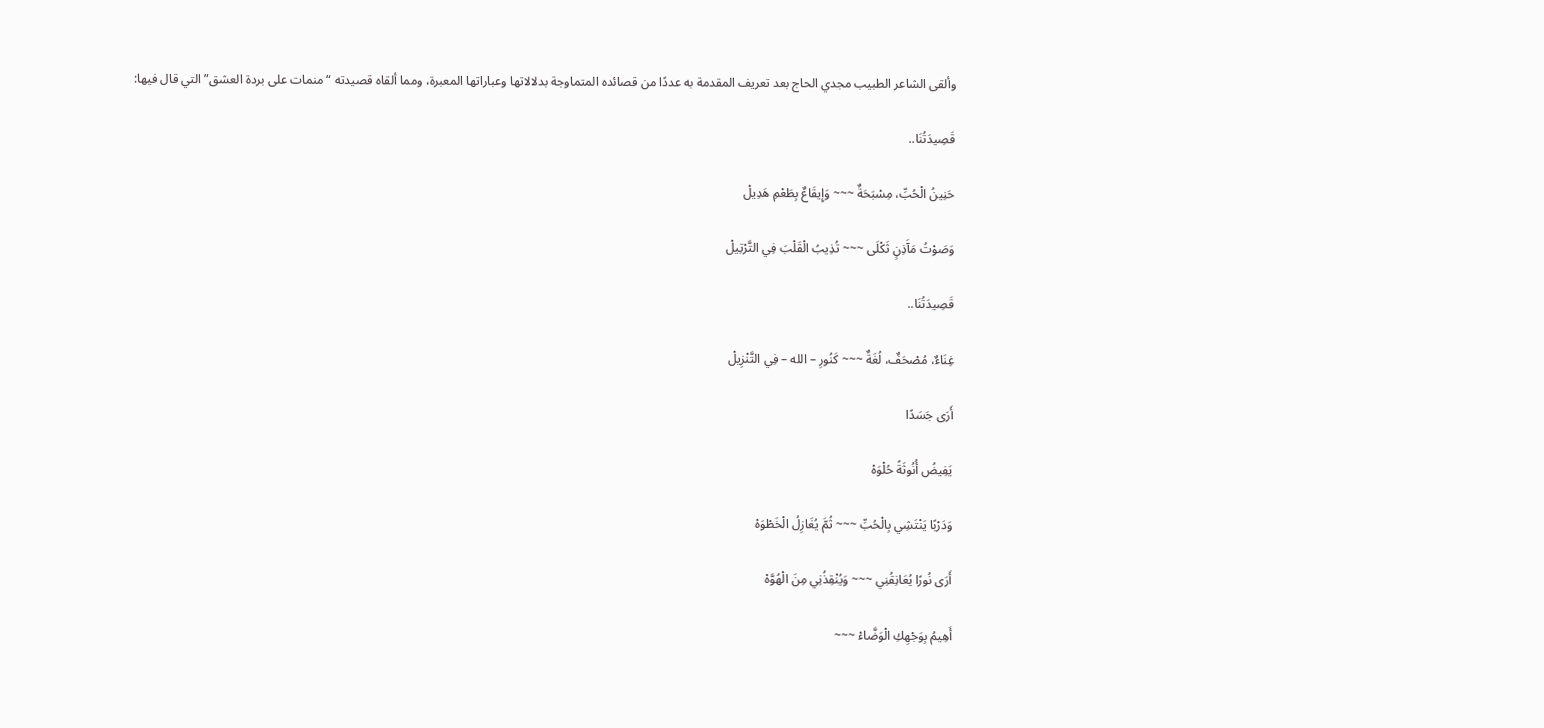وألقى الشاعر الطبيب مجدي الحاج بعد تعريف المقدمة به عددًا من قصائده المتماوجة بدلالاتها وعباراتها المعبرة، ومما ألقاه قصيدته “منمات على بردة العشق” التي قال فيها:

قَصِيدَتُنَا..

حَنِينُ الْحُبِّ، مِسْبَحَةٌ ~~~ وَإِيقَاعٌ بِطَعْمِ هَدِيلْ

وَصَوْتُ مَآَذِنٍ ثَكْلَى ~~~ تُذِيبُ الْقَلْبَ فِي التَّرْتِيلْ

قَصِيدَتُنَا..

غِنَاءٌ، مُصْحَفٌ، لُغَةٌ ~~~ كَنُورِ – الله – فِي التَّنْزِيلْ

أَرَى جَسَدًا

يَفِيضُ أُنُوثَةً حُلْوَهْ

وَدَرْبًا يَنْتَشِي بِالْحُبِّ ~~~ ثُمَّ يُغَازِلُ الْخَطْوَهْ

أَرَى نُورًا يُعَانِقُنِي ~~~ وَيُنْقِذُنِي مِنَ الْهُوَّهْ

أَهِيمُ بِوَجْهِكِ الْوَضَّاءْ ~~~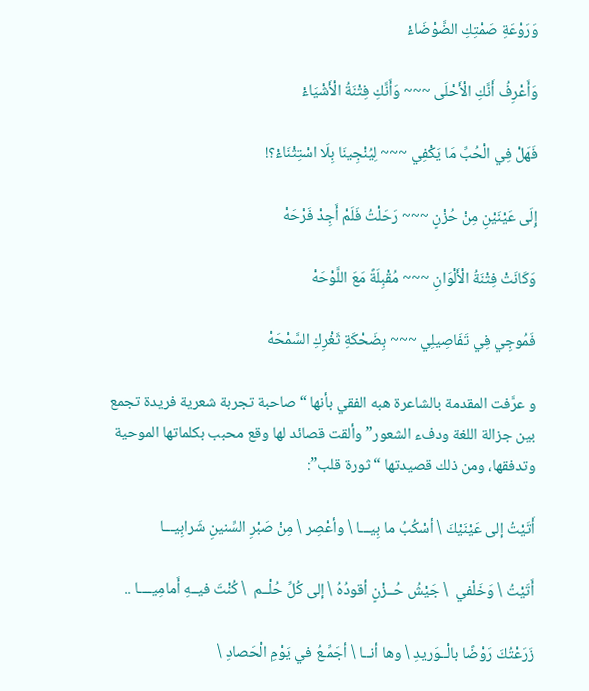وَرَوْعَةِ صَمْتِكِ الضَّوْضَاءْ

وَأَعْرِفُ أَنَّكِ الْأَحْلَى ~~~ وَأَنَّكِ فِتْنَةُ الْأَشْيَاءْ

فَهَلْ فِي الْحُبِّ مَا يَكْفِي ~~~ لِيُنْجِينَا بِلَا اسْتِثْنَاءْ؟!

إِلَى عَيْنَيْنِ مِنْ حُزْنٍ ~~~ رَحَلْتُ فَلَمْ أَجِدْ فَرْحَهْ

وَكَانَتْ فِتْنَةُ الْأَلْوَانِ ~~~ مُقْبِلَةً مَعَ اللَّوْحَهْ

فَمُوجِي فِي تَفَاصِيلِي ~~~ بِضَحْكَةِ ثَغْرِكِ السَّمْحَهْ

و عرَّفت المقدمة بالشاعرة هبه الفقي بأنها “صاحبة تجربة شعرية فريدة تجمع بين جزالة اللغة ودفء الشعور” وألقت قصائد لها وقع محبب بكلماتها الموحية وتدفقها، ومن ذلك قصيدتها “ثورة قلب”:

أَتَيْتُ إلى عَيْنَيْكَ \ أسْكُبُ ما بِيـــا \ وأعْصِر \ مِنْ صَبْرِ السِّنينِ شَرابِيـــا

أَتَيْتُ \ وَخَلْفي  \ جَيْشُ حُــزْنٍ أقودُهُ \ إلى كُلِّ حُلْــم  \ كُنْتَ فيــهِ أَمامِيــــا ..

زَرَعْتُكَ رَوْضًا بالْــوَريدِ \ وها أنــا \ أجَمِّـعُ في يَوْمِ الْحَصادِ \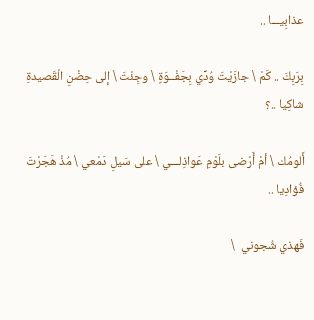عذابِيـــا ..

بِرَبِكَ .. كَمْ \ جازَيْتَ وُدِّي بِجَفْــوَةٍ \ وجِئْتَ \ إلى حِضْنِ الْقَصيدةِ شاكِيا ..؟

أَلومُك \ أمْ أَرْضى بلَوْمِ عَواذِلـــي \ على سَيلِ دَمْعي \ مُذْ هَجَرْتَ فُؤادِيا ..

فَهذي شُجوني  \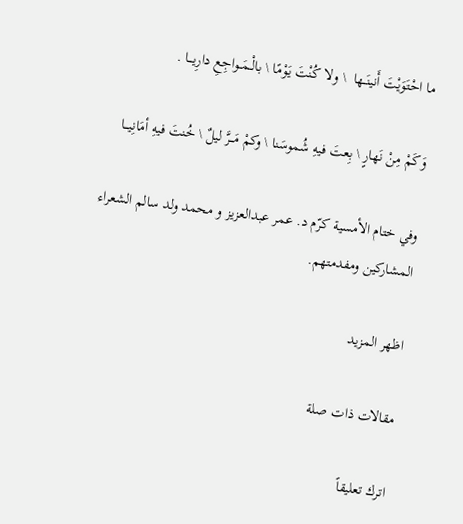ما احْتَوَيْتَ أَنينَــها  \ ولا كُنْتَ يَوْمًا \ بالْــمَــواجِعِ دارِيـــا .

وَكَمْ مِنْ نَهارٍ \ بِعتَ فيهِ شُموسَنا \ وكمْ مَـــرَّ ليلٌ \ خُنتَ فيهِ أمَانِيـــا

وفي ختام الأمسية كرّم د. عمر عبدالعزيز و محمد ولد سالم الشعراء المشاركين ومفدمتهم.

اظهر المزيد

مقالات ذات صلة

اترك تعليقاً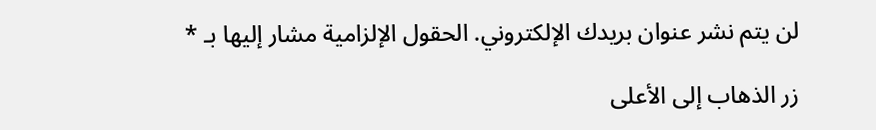لن يتم نشر عنوان بريدك الإلكتروني. الحقول الإلزامية مشار إليها بـ *

زر الذهاب إلى الأعلى